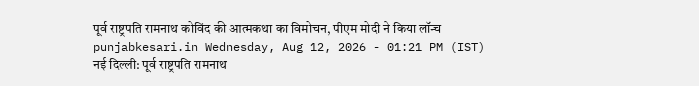पूर्व राष्ट्रपति रामनाथ कोविंद की आत्मकथा का विमोचन, पीएम मोदी ने किया लॉन्च
punjabkesari.in Wednesday, Aug 12, 2026 - 01:21 PM (IST)
नई दिल्ली: पूर्व राष्ट्रपति रामनाथ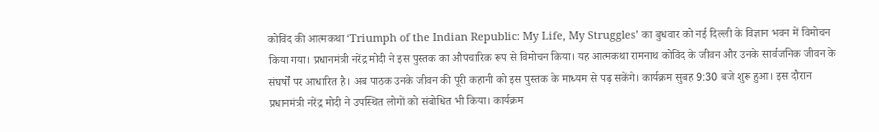कोविंद की आत्मकथा ‘Triumph of the Indian Republic: My Life, My Struggles’ का बुधवार को नई दिल्ली के विज्ञान भवन में विमोचन किया गया। प्रधानमंत्री नरेंद्र मोदी ने इस पुस्तक का औपचारिक रूप से विमोचन किया। यह आत्मकथा रामनाथ कोविंद के जीवन और उनके सार्वजनिक जीवन के संघर्षों पर आधारित है। अब पाठक उनके जीवन की पूरी कहानी को इस पुस्तक के माध्यम से पढ़ सकेंगे। कार्यक्रम सुबह 9:30 बजे शुरू हुआ। इस दौरान प्रधानमंत्री नरेंद्र मोदी ने उपस्थित लोगों को संबोधित भी किया। कार्यक्रम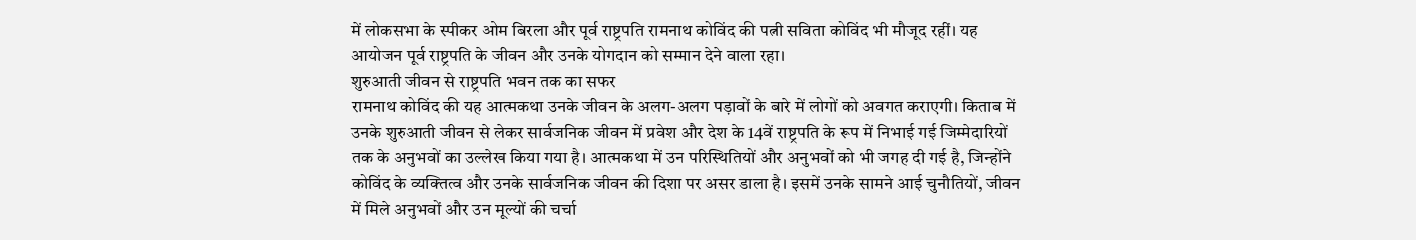में लोकसभा के स्पीकर ओम बिरला और पूर्व राष्ट्रपति रामनाथ कोविंद की पत्नी सविता कोविंद भी मौजूद रहीं। यह आयोजन पूर्व राष्ट्रपति के जीवन और उनके योगदान को सम्मान देने वाला रहा।
शुरुआती जीवन से राष्ट्रपति भवन तक का सफर
रामनाथ कोविंद की यह आत्मकथा उनके जीवन के अलग-अलग पड़ावों के बारे में लोगों को अवगत कराएगी। किताब में उनके शुरुआती जीवन से लेकर सार्वजनिक जीवन में प्रवेश और देश के 14वें राष्ट्रपति के रूप में निभाई गई जिम्मेदारियों तक के अनुभवों का उल्लेख किया गया है। आत्मकथा में उन परिस्थितियों और अनुभवों को भी जगह दी गई है, जिन्होंने कोविंद के व्यक्तित्व और उनके सार्वजनिक जीवन की दिशा पर असर डाला है। इसमें उनके सामने आई चुनौतियों, जीवन में मिले अनुभवों और उन मूल्यों की चर्चा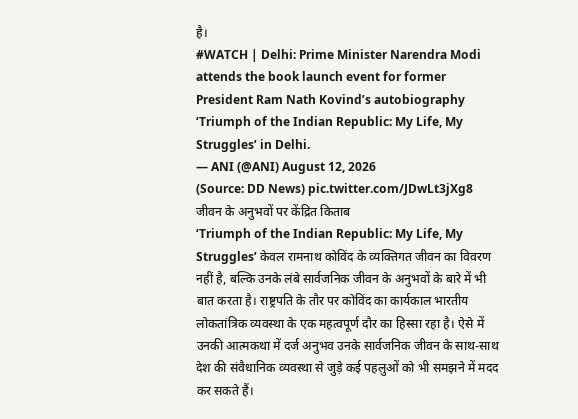है।
#WATCH | Delhi: Prime Minister Narendra Modi attends the book launch event for former President Ram Nath Kovind’s autobiography ‘Triumph of the Indian Republic: My Life, My Struggles’ in Delhi.
— ANI (@ANI) August 12, 2026
(Source: DD News) pic.twitter.com/JDwLt3jXg8
जीवन के अनुभवों पर केंद्रित किताब
‘Triumph of the Indian Republic: My Life, My Struggles’ केवल रामनाथ कोविंद के व्यक्तिगत जीवन का विवरण नहीं है, बल्कि उनके लंबे सार्वजनिक जीवन के अनुभवों के बारे में भी बात करता है। राष्ट्रपति के तौर पर कोविंद का कार्यकाल भारतीय लोकतांत्रिक व्यवस्था के एक महत्वपूर्ण दौर का हिस्सा रहा है। ऐसे में उनकी आत्मकथा में दर्ज अनुभव उनके सार्वजनिक जीवन के साथ-साथ देश की संवैधानिक व्यवस्था से जुड़े कई पहलुओं को भी समझने में मदद कर सकते हैं।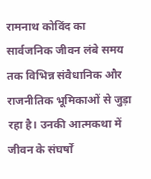रामनाथ कोविंद का सार्वजनिक जीवन लंबे समय तक विभिन्न संवैधानिक और राजनीतिक भूमिकाओं से जुड़ा रहा है। उनकी आत्मकथा में जीवन के संघर्षों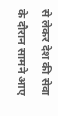से लेकर देश की सेवा के दौरान सामने आए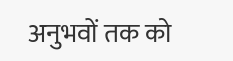अनुभवों तक को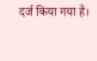दर्ज किया गया है।